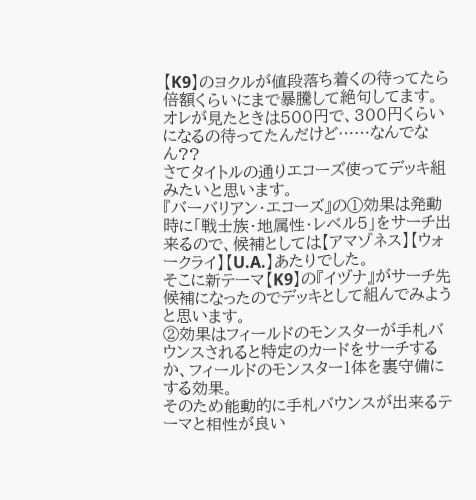【K9】のヨクルが値段落ち着くの待ってたら倍額くらいにまで暴騰して絶句してます。
オレが見たときは500円で、300円くらいになるの待ってたんだけど……なんでなん??
さてタイトルの通りエコーズ使ってデッキ組みたいと思います。
『バーバリアン・エコーズ』の①効果は発動時に「戦士族・地属性・レベル5」をサーチ出来るので、候補としては【アマゾネス】【ウォークライ】【U.A.】あたりでした。
そこに新テーマ【K9】の『イヅナ』がサーチ先候補になったのでデッキとして組んでみようと思います。
②効果はフィールドのモンスターが手札バウンスされると特定のカードをサーチするか、フィールドのモンスター1体を裏守備にする効果。
そのため能動的に手札バウンスが出来るテーマと相性が良い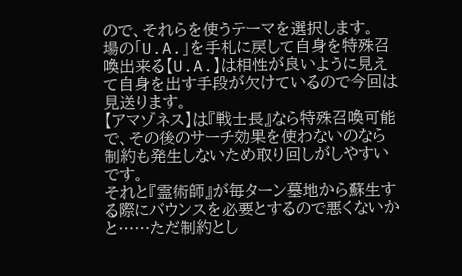ので、それらを使うテーマを選択します。
場の「U.A.」を手札に戻して自身を特殊召喚出来る【U.A.】は相性が良いように見えて自身を出す手段が欠けているので今回は見送ります。
【アマゾネス】は『戦士長』なら特殊召喚可能で、その後のサーチ効果を使わないのなら制約も発生しないため取り回しがしやすいです。
それと『霊術師』が毎ターン墓地から蘇生する際にバウンスを必要とするので悪くないかと……ただ制約とし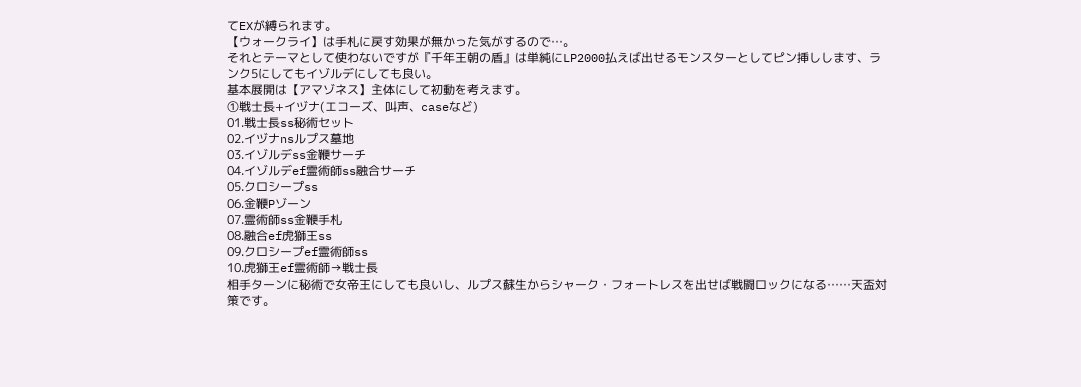てEXが縛られます。
【ウォークライ】は手札に戻す効果が無かった気がするので…。
それとテーマとして使わないですが『千年王朝の盾』は単純にLP2000払えば出せるモンスターとしてピン挿しします、ランク5にしてもイゾルデにしても良い。
基本展開は【アマゾネス】主体にして初動を考えます。
①戦士長+イヅナ(エコーズ、叫声、caseなど)
01.戦士長ss秘術セット
02.イヅナnsルプス墓地
03.イゾルデss金鞭サーチ
04.イゾルデef霊術師ss融合サーチ
05.クロシープss
06.金鞭Pゾーン
07.霊術師ss金鞭手札
08.融合ef虎獅王ss
09.クロシープef霊術師ss
10.虎獅王ef霊術師→戦士長
相手ターンに秘術で女帝王にしても良いし、ルプス蘇生からシャーク・フォートレスを出せば戦闘ロックになる……天盃対策です。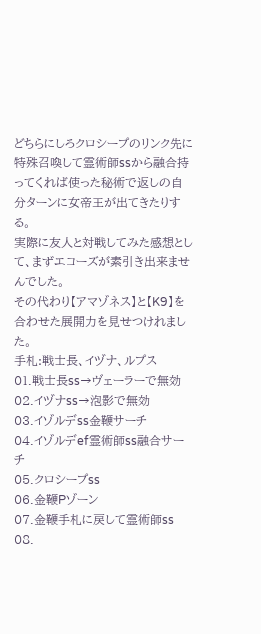どちらにしろクロシープのリンク先に特殊召喚して霊術師ssから融合持ってくれば使った秘術で返しの自分ターンに女帝王が出てきたりする。
実際に友人と対戦してみた感想として、まずエコーズが素引き出来ませんでした。
その代わり【アマゾネス】と【K9】を合わせた展開力を見せつけれました。
手札:戦士長、イヅナ、ルプス
01.戦士長ss→ヴェーラーで無効
02.イヅナss→泡影で無効
03.イゾルデss金鞭サーチ
04.イゾルデef霊術師ss融合サーチ
05.クロシープss
06.金鞭Pゾーン
07.金鞭手札に戻して霊術師ss
08.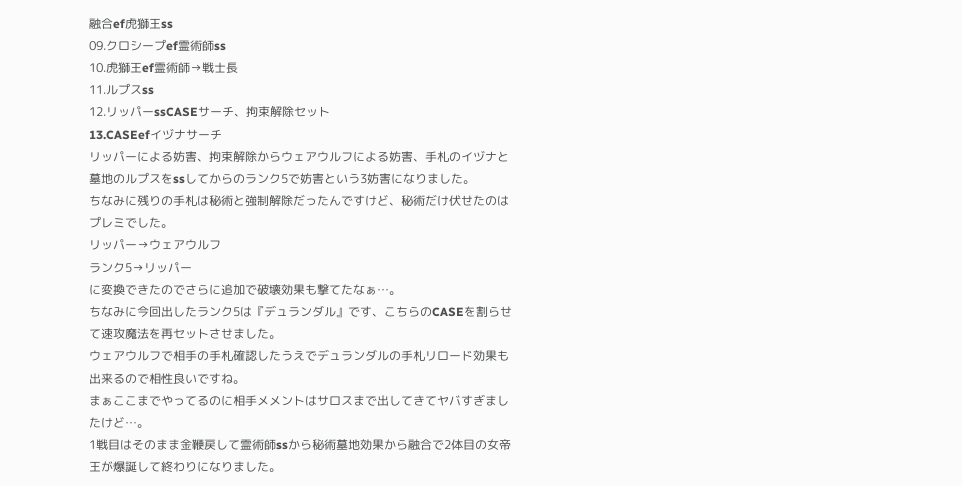融合ef虎獅王ss
09.クロシープef霊術師ss
10.虎獅王ef霊術師→戦士長
11.ルプスss
12.リッパーssCASEサーチ、拘束解除セット
13.CASEefイヅナサーチ
リッパーによる妨害、拘束解除からウェアウルフによる妨害、手札のイヅナと墓地のルプスをssしてからのランク5で妨害という3妨害になりました。
ちなみに残りの手札は秘術と強制解除だったんですけど、秘術だけ伏せたのはプレミでした。
リッパー→ウェアウルフ
ランク5→リッパー
に変換できたのでさらに追加で破壊効果も撃てたなぁ…。
ちなみに今回出したランク5は『デュランダル』です、こちらのCASEを割らせて速攻魔法を再セットさせました。
ウェアウルフで相手の手札確認したうえでデュランダルの手札リロード効果も出来るので相性良いですね。
まぁここまでやってるのに相手メメントはサロスまで出してきてヤバすぎましたけど…。
1戦目はそのまま金鞭戻して霊術師ssから秘術墓地効果から融合で2体目の女帝王が爆誕して終わりになりました。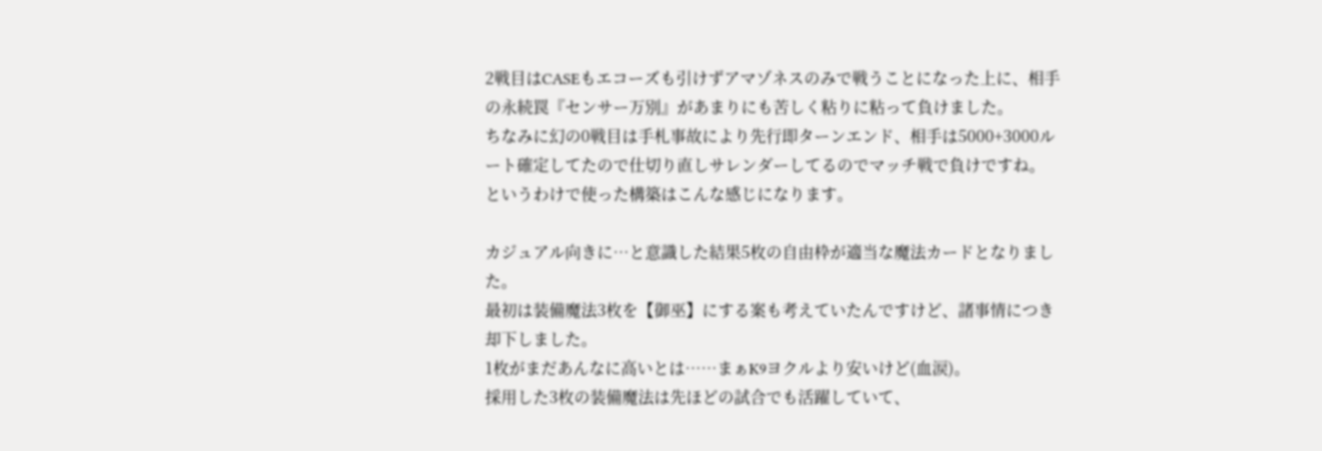2戦目はCASEもエコーズも引けずアマゾネスのみで戦うことになった上に、相手の永続罠『センサー万別』があまりにも苦しく粘りに粘って負けました。
ちなみに幻の0戦目は手札事故により先行即ターンエンド、相手は5000+3000ルート確定してたので仕切り直しサレンダーしてるのでマッチ戦で負けですね。
というわけで使った構築はこんな感じになります。

カジュアル向きに…と意識した結果5枚の自由枠が適当な魔法カードとなりました。
最初は装備魔法3枚を【御巫】にする案も考えていたんですけど、諸事情につき却下しました。
1枚がまだあんなに高いとは……まぁK9ヨクルより安いけど(血涙)。
採用した3枚の装備魔法は先ほどの試合でも活躍していて、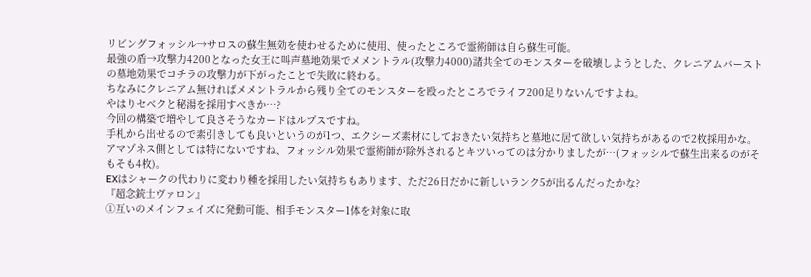リビングフォッシル→サロスの蘇生無効を使わせるために使用、使ったところで霊術師は自ら蘇生可能。
最強の盾→攻撃力4200となった女王に叫声墓地効果でメメントラル(攻撃力4000)諸共全てのモンスターを破壊しようとした、クレニアムバーストの墓地効果でコチラの攻撃力が下がったことで失敗に終わる。
ちなみにクレニアム無ければメメントラルから残り全てのモンスターを殴ったところでライフ200足りないんですよね。
やはりセベクと秘湯を採用すべきか…?
今回の構築で増やして良さそうなカードはルプスですね。
手札から出せるので素引きしても良いというのが1つ、エクシーズ素材にしておきたい気持ちと墓地に居て欲しい気持ちがあるので2枚採用かな。
アマゾネス側としては特にないですね、フォッシル効果で霊術師が除外されるとキツいってのは分かりましたが…(フォッシルで蘇生出来るのがそもそも4枚)。
EXはシャークの代わりに変わり種を採用したい気持ちもあります、ただ26日だかに新しいランク5が出るんだったかな?
『超念銃士ヴァロン』
①互いのメインフェイズに発動可能、相手モンスター1体を対象に取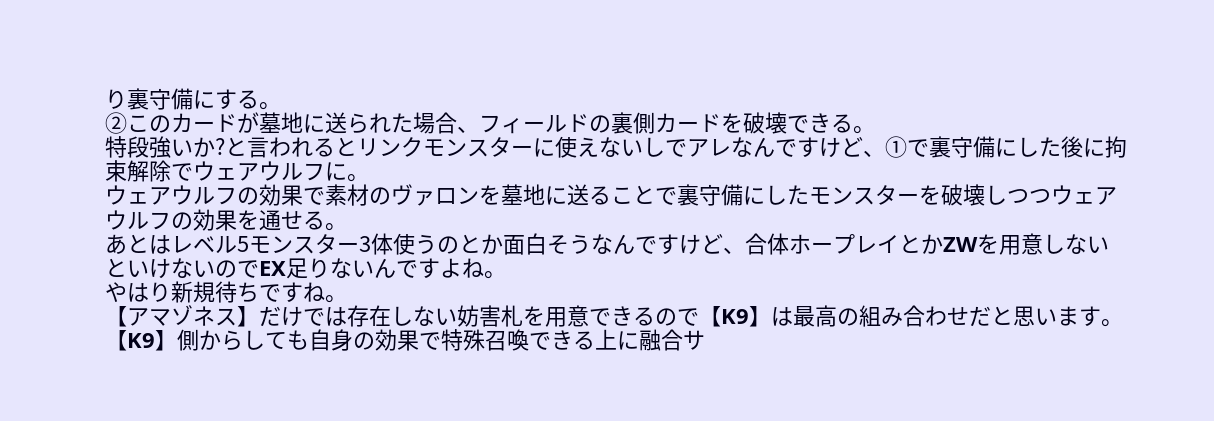り裏守備にする。
②このカードが墓地に送られた場合、フィールドの裏側カードを破壊できる。
特段強いか?と言われるとリンクモンスターに使えないしでアレなんですけど、①で裏守備にした後に拘束解除でウェアウルフに。
ウェアウルフの効果で素材のヴァロンを墓地に送ることで裏守備にしたモンスターを破壊しつつウェアウルフの効果を通せる。
あとはレベル5モンスター3体使うのとか面白そうなんですけど、合体ホープレイとかZWを用意しないといけないのでEX足りないんですよね。
やはり新規待ちですね。
【アマゾネス】だけでは存在しない妨害札を用意できるので【K9】は最高の組み合わせだと思います。
【K9】側からしても自身の効果で特殊召喚できる上に融合サ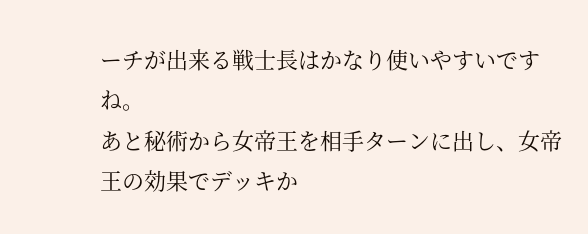ーチが出来る戦士長はかなり使いやすいですね。
あと秘術から女帝王を相手ターンに出し、女帝王の効果でデッキか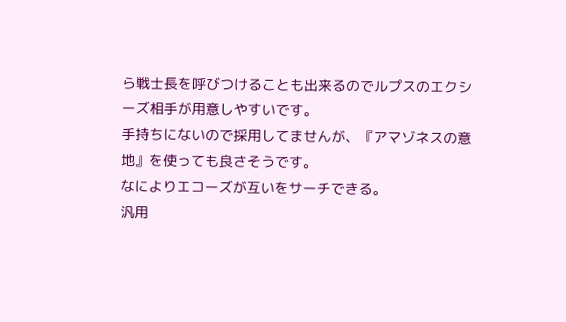ら戦士長を呼びつけることも出来るのでルプスのエクシーズ相手が用意しやすいです。
手持ちにないので採用してませんが、『アマゾネスの意地』を使っても良さそうです。
なによりエコーズが互いをサーチできる。
汎用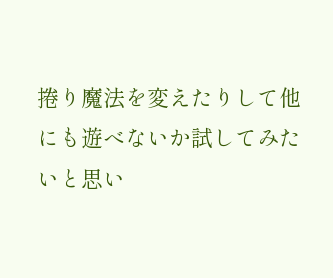捲り魔法を変えたりして他にも遊べないか試してみたいと思い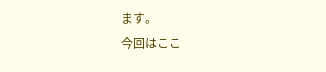ます。
今回はここ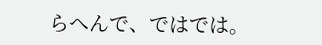らへんで、ではでは。